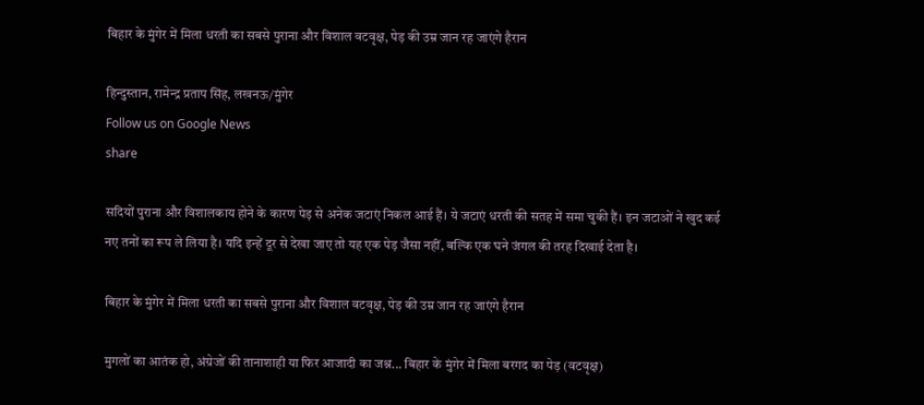बिहार के मुंगेर में मिला धरती का सबसे पुराना और विशाल वटवृक्ष, पेड़ की उम्र जान रह जाएंगे हैरान

हिन्दुस्तान, रामेन्द्र प्रताप सिंह, लखनऊ/मुंगेर
Follow us on Google News
share

सदियों पुराना और विशालकाय होने के कारण पेड़ से अनेक जटाएं निकल आई हैं। ये जटाएं धरती की सतह में समा चुकी हैं। इन जटाओं ने खुद कई नए तनों का रूप ले लिया है। यदि इन्हें दूर से देखा जाए तो यह एक पेड़ जैसा नहीं, बल्कि एक घने जंगल की तरह दिखाई देता है।

बिहार के मुंगेर में मिला धरती का सबसे पुराना और विशाल वटवृक्ष, पेड़ की उम्र जान रह जाएंगे हैरान

मुगलों का आतंक हो, अंग्रेजों की तानाशाही या फिर आजादी का जश्न... बिहार के मुंगेर में मिला बरगद का पेड़ (वटवृक्ष)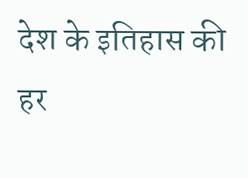देश के इतिहास की हर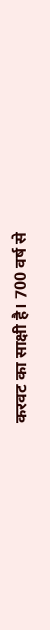करवट का साक्षी है। 700 वर्ष से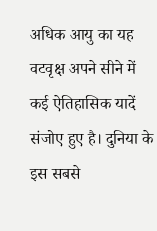अधिक आयु का यह वटवृक्ष अपने सीने में कई ऐतिहासिक यादें संजोए हुए है। दुनिया के इस सबसे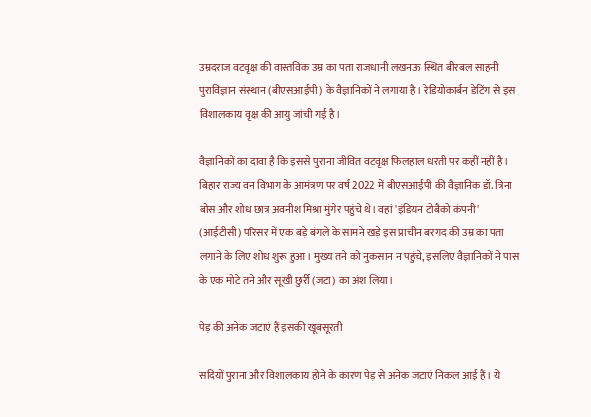उम्रदराज वटवृक्ष की वास्तविक उम्र का पता राजधानी लखनऊ स्थित बीरबल साहनी पुराविज्ञान संस्थान (बीएसआईपी) के वैज्ञानिकों ने लगाया है। रेडियोकार्बन डेटिंग से इस विशालकाय वृक्ष की आयु जांची गई है।

वैज्ञानिकों का दावा है कि इससे पुराना जीवित वटवृक्ष फिलहाल धरती पर कहीं नहीं है। बिहार राज्य वन विभाग के आमंत्रण पर वर्ष 2022 में बीएसआईपी की वैज्ञानिक डॉ. त्रिना बोस और शोध छात्र अवनीश मिश्रा मुंगेर पहुंचे थे। वहां 'इंडियन टोबैको कंपनी' (आईटीसी) परिसर में एक बड़े बंगले के सामने खड़े इस प्राचीन बरगद की उम्र का पता लगाने के लिए शोध शुरू हुआ। मुख्य तने को नुकसान न पहुंचे, इसलिए वैज्ञानिकों ने पास के एक मोटे तने और सूखी छुर्री (जटा) का अंश लिया।

पेड़ की अनेक जटाएं हैं इसकी खूबसूरती

सदियों पुराना और विशालकाय होने के कारण पेड़ से अनेक जटाएं निकल आई हैं। ये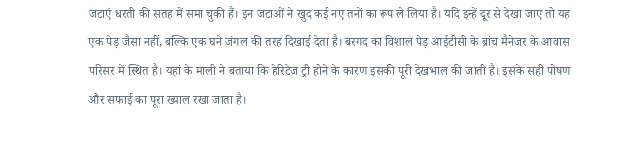जटाएं धरती की सतह में समा चुकी हैं। इन जटाओं ने खुद कई नए तनों का रूप ले लिया है। यदि इन्हें दूर से देखा जाए तो यह एक पेड़ जैसा नहीं, बल्कि एक घने जंगल की तरह दिखाई देता है। बरगद का विशाल पेड़ आईटीसी के ब्रांच मैनेजर के आवास परिसर में स्थित है। यहां के माली ने बताया कि हेरिटेज ट्री होने के कारण इसकी पूरी देखभाल की जाती है। इसके सही पोषण और सफाई का पूरा ख्याल रखा जाता है।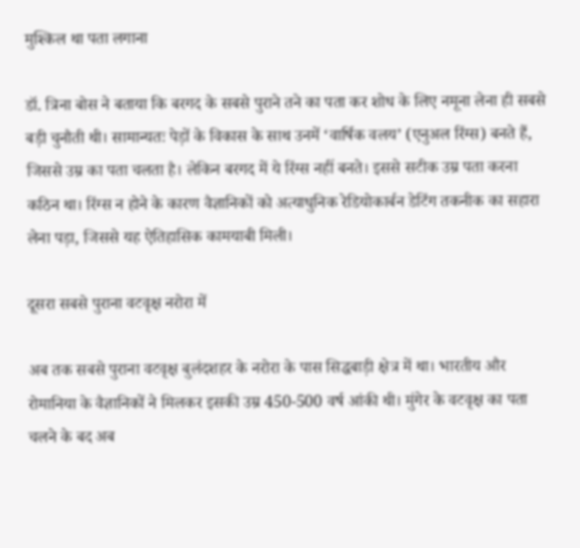मुश्किल था पता लगाना

डॉ. त्रिना बोस ने बताया कि बरगद के सबसे पुराने तने का पता कर शोध के लिए नमूना लेना ही सबसे बड़ी चुनौती थी। सामान्यतः पेड़ों के विकास के साथ उनमें ‘वार्षिक वलय’ (एनुअल रिंग्स) बनते हैं, जिससे उम्र का पता चलता है। लेकिन बरगद में ये रिंग्स नहीं बनते। इससे सटीक उम्र पता करना कठिन था। रिंग्स न होने के कारण वैज्ञानिकों को अत्याधुनिक रेडियोकार्बन डेटिंग तकनीक का सहारा लेना पड़ा, जिससे यह ऐतिहासिक कामयाबी मिली।

दूसरा सबसे पुराना वटवृक्ष नरोरा में

अब तक सबसे पुराना वटवृक्ष बुलंदशहर के नरोरा के पास सिद्धबाड़ी क्षेत्र में था। भारतीय और रोमानिया के वैज्ञानिकों ने मिलकर इसकी उम्र 450-500 वर्ष आंकी थी। मुंगेर के वटवृक्ष का पता चलने के बद अब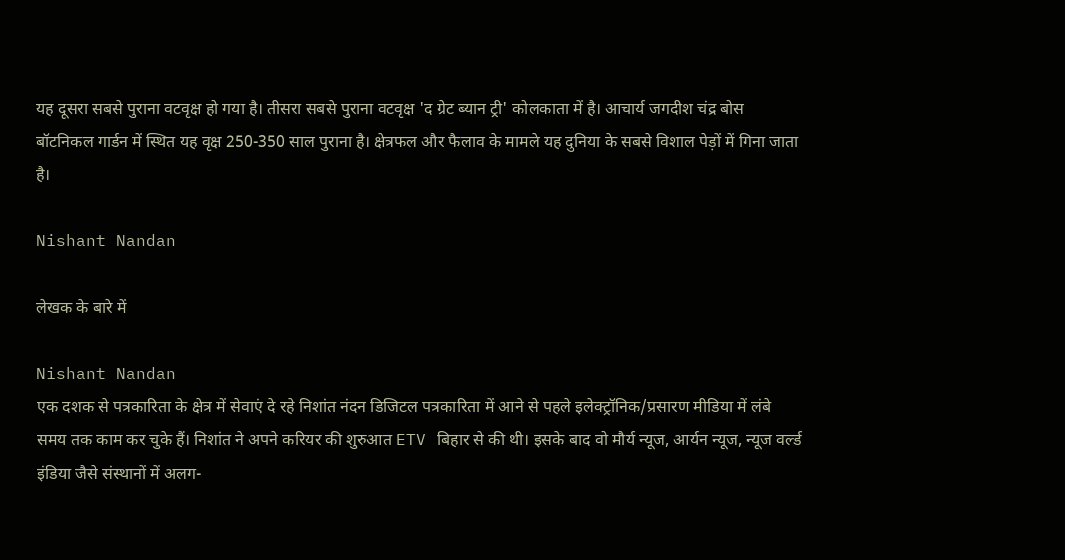यह दूसरा सबसे पुराना वटवृक्ष हो गया है। तीसरा सबसे पुराना वटवृक्ष 'द ग्रेट ब्यान ट्री' कोलकाता में है। आचार्य जगदीश चंद्र बोस बॉटनिकल गार्डन में स्थित यह वृक्ष 250-350 साल पुराना है। क्षेत्रफल और फैलाव के मामले यह दुनिया के सबसे विशाल पेड़ों में गिना जाता है।

Nishant Nandan

लेखक के बारे में

Nishant Nandan
एक दशक से पत्रकारिता के क्षेत्र में सेवाएं दे रहे निशांत नंदन डिजिटल पत्रकारिता में आने से पहले इलेक्ट्रॉनिक/प्रसारण मीडिया में लंबे समय तक काम कर चुके हैं। निशांत ने अपने करियर की शुरुआत ETV बिहार से की थी। इसके बाद वो मौर्य न्यूज, आर्यन न्यूज, न्यूज वर्ल्ड इंडिया जैसे संस्थानों में अलग-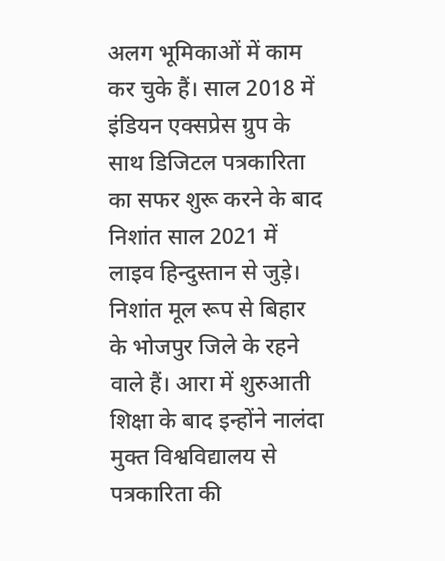अलग भूमिकाओं में काम कर चुके हैं। साल 2018 में इंडियन एक्सप्रेस ग्रुप के साथ डिजिटल पत्रकारिता का सफर शुरू करने के बाद निशांत साल 2021 में लाइव हिन्दुस्तान से जुड़े। निशांत मूल रूप से बिहार के भोजपुर जिले के रहने वाले हैं। आरा में शुरुआती शिक्षा के बाद इन्होंने नालंदा मुक्त विश्वविद्यालय से पत्रकारिता की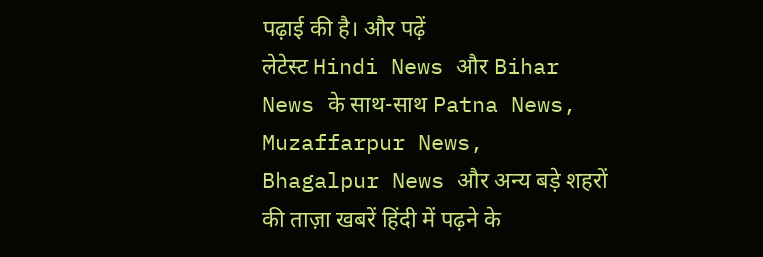पढ़ाई की है। और पढ़ें
लेटेस्ट Hindi News और Bihar News के साथ-साथ Patna News, Muzaffarpur News, Bhagalpur News और अन्य बड़े शहरों की ताज़ा खबरें हिंदी में पढ़ने के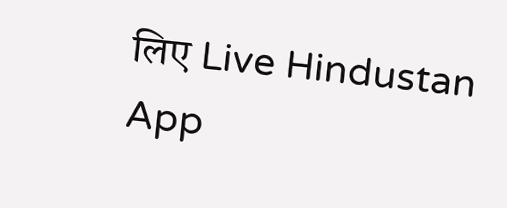लिए Live Hindustan App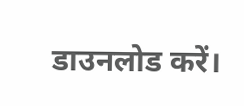डाउनलोड करें।